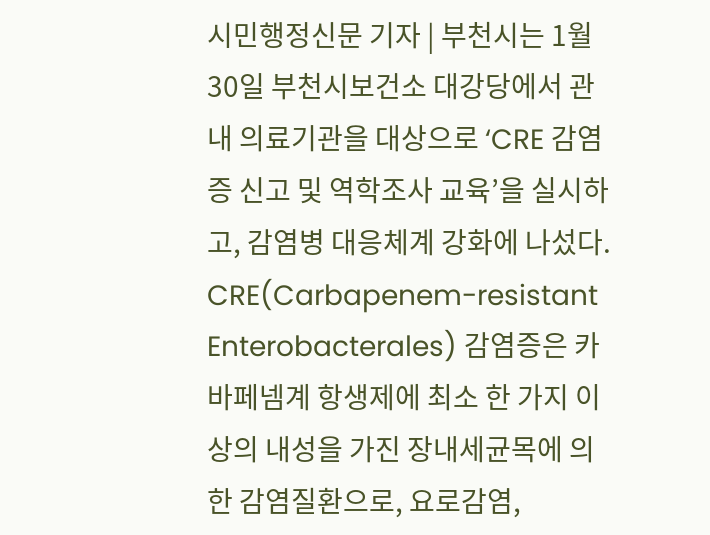시민행정신문 기자 | 부천시는 1월 30일 부천시보건소 대강당에서 관내 의료기관을 대상으로 ‘CRE 감염증 신고 및 역학조사 교육’을 실시하고, 감염병 대응체계 강화에 나섰다.
CRE(Carbapenem-resistant Enterobacterales) 감염증은 카바페넴계 항생제에 최소 한 가지 이상의 내성을 가진 장내세균목에 의한 감염질환으로, 요로감염,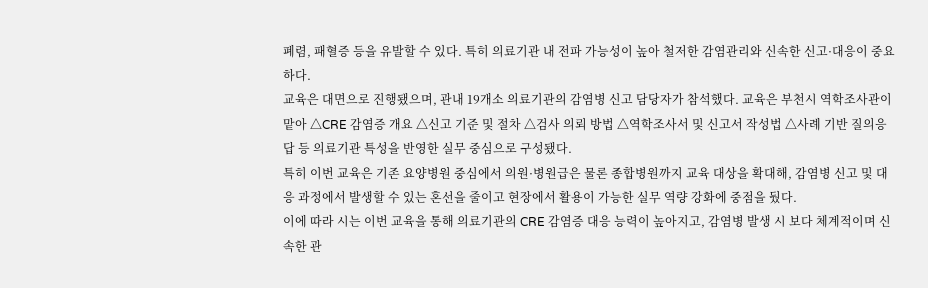폐렴, 패혈증 등을 유발할 수 있다. 특히 의료기관 내 전파 가능성이 높아 철저한 감염관리와 신속한 신고·대응이 중요하다.
교육은 대면으로 진행됐으며, 관내 19개소 의료기관의 감염병 신고 담당자가 참석했다. 교육은 부천시 역학조사관이 맡아 △CRE 감염증 개요 △신고 기준 및 절차 △검사 의뢰 방법 △역학조사서 및 신고서 작성법 △사례 기반 질의응답 등 의료기관 특성을 반영한 실무 중심으로 구성됐다.
특히 이번 교육은 기존 요양병원 중심에서 의원·병원급은 물론 종합병원까지 교육 대상을 확대해, 감염병 신고 및 대응 과정에서 발생할 수 있는 혼선을 줄이고 현장에서 활용이 가능한 실무 역량 강화에 중점을 뒀다.
이에 따라 시는 이번 교육을 통해 의료기관의 CRE 감염증 대응 능력이 높아지고, 감염병 발생 시 보다 체계적이며 신속한 관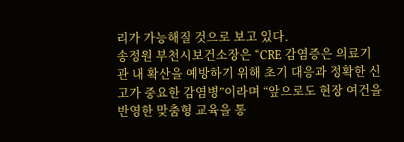리가 가능해질 것으로 보고 있다.
송정원 부천시보건소장은 “CRE 감염증은 의료기관 내 확산을 예방하기 위해 초기 대응과 정확한 신고가 중요한 감염병”이라며 “앞으로도 현장 여건을 반영한 맞춤형 교육을 통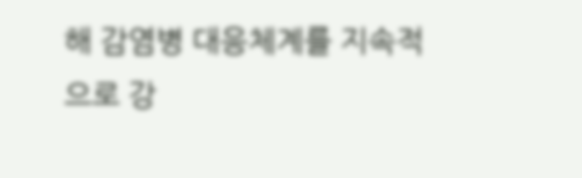해 감염병 대응체계를 지속적으로 강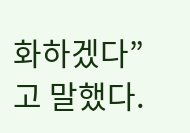화하겠다”고 말했다.